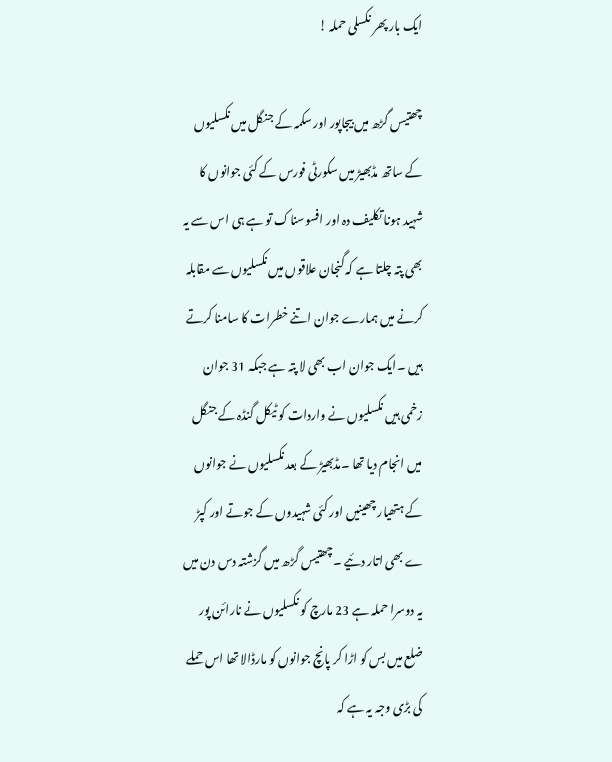ایک بار پھر نکسلی حملہ !

چھتیس گڑھ میں بیجاپور اور سکمہ کے جنگل میں نکسلیوں کے ساتھ مڈبھیڑ میں سکورٹی فورس کے کئی جوانوں کا شہید ہونا تکلیف دہ اور افسوسناک تو ہے ہی اس سے یہ بھی پتہ چلتا ہے کہ گنجان علاقوں میں نکسلیوں سے مقابلہ کرنے میں ہمارے جوان اتنے خطرات کا سامنا کرتے ہیں ۔ایک جوان اب بھی لا پتہ ہے جبکہ 31 جوان زخمی ہیں نکسلیوں نے واردات کو ٹیکل گنڈہ کے جنگل میں انجام دیا تھا ۔مڈبھیڑ کے بعد نکسلیوں نے جوانوں کے ہتھیار چھینیں اور کئی شہیدوں کے جوتے اور کپڑ ے بھی اتار دئیے ۔چھتیس گڑھ میں گزشتہ دس دن میں یہ دوسرا حملہ ہے 23 مارچ کو نکسلیوں نے نارائن پور ضلع میں بس کو اڑا کر پانچ جوانوں کو مارڈالا تھا اس حملے کی بڑی وجہ یہ ہے کہ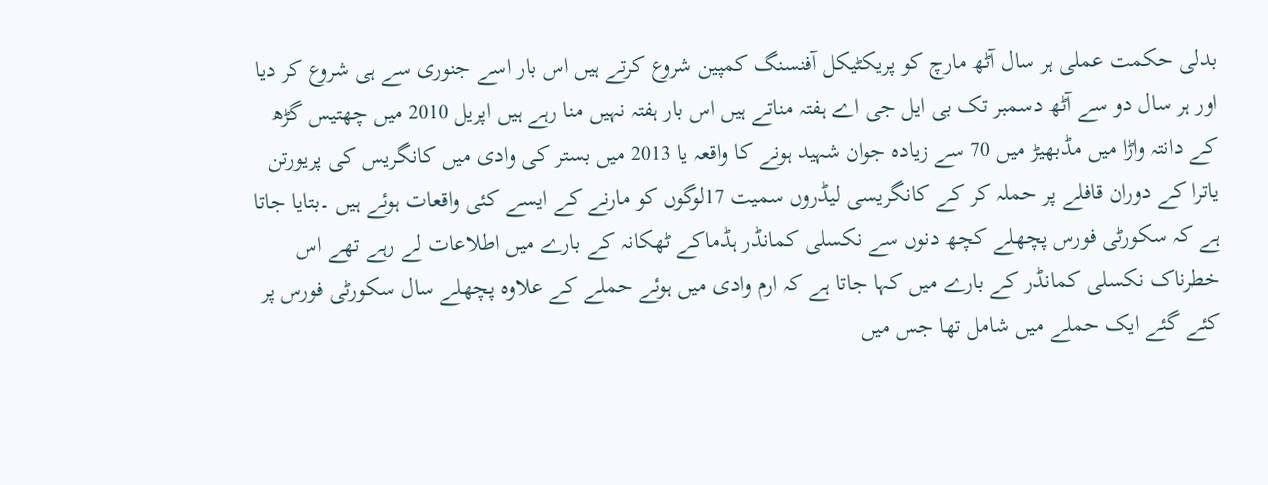بدلی حکمت عملی ہر سال آٹھ مارچ کو پریکٹیکل آفنسنگ کمپین شروع کرتے ہیں اس بار اسے جنوری سے ہی شروع کر دیا اور ہر سال دو سے آٹھ دسمبر تک بی ایل جی اے ہفتہ مناتے ہیں اس بار ہفتہ نہیں منا رہے ہیں اپریل 2010 میں چھتیس گڑھ کے دانتہ واڑا میں مڈبھیڑ میں 70 سے زیادہ جوان شہید ہونے کا واقعہ یا 2013 میں بستر کی وادی میں کانگریس کی پریورتن یاترا کے دوران قافلے پر حملہ کر کے کانگریسی لیڈروں سمیت 17لوگوں کو مارنے کے ایسے کئی واقعات ہوئے ہیں ۔بتایا جاتا ہے کہ سکورٹی فورس پچھلے کچھ دنوں سے نکسلی کمانڈر ہڈماکے ٹھکانہ کے بارے میں اطلاعات لے رہے تھے اس خطرناک نکسلی کمانڈر کے بارے میں کہا جاتا ہے کہ ارم وادی میں ہوئے حملے کے علاوہ پچھلے سال سکورٹی فورس پر کئے گئے ایک حملے میں شامل تھا جس میں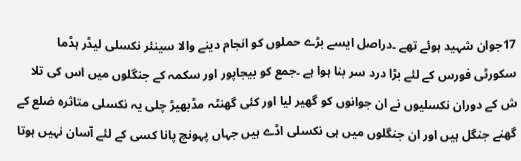17جوان شہید ہوئے تھے ۔دراصل ایسے بڑے حملوں کو انجام دینے والا سینئر نکسلی لیڈر ہڈما سکورٹی فورس کے لئے بڑا درد سر بنا ہوا ہے ۔جمع کو بیجاپور اور سکمہ کے جنگلوں میں اس کی تلا ش کے دوران نکسلیوں نے ان جوانوں کو گھیر لیا اور کئی گھنٹہ مڈبھیڑ چلی یہ نکسلی متاثرہ ضلع کے گھنے جنگل ہیں اور ان جنگلوں میں ہی نکسلی اڈے ہیں جہاں پہونچ پانا کسی کے لئے آسان نہیں ہوتا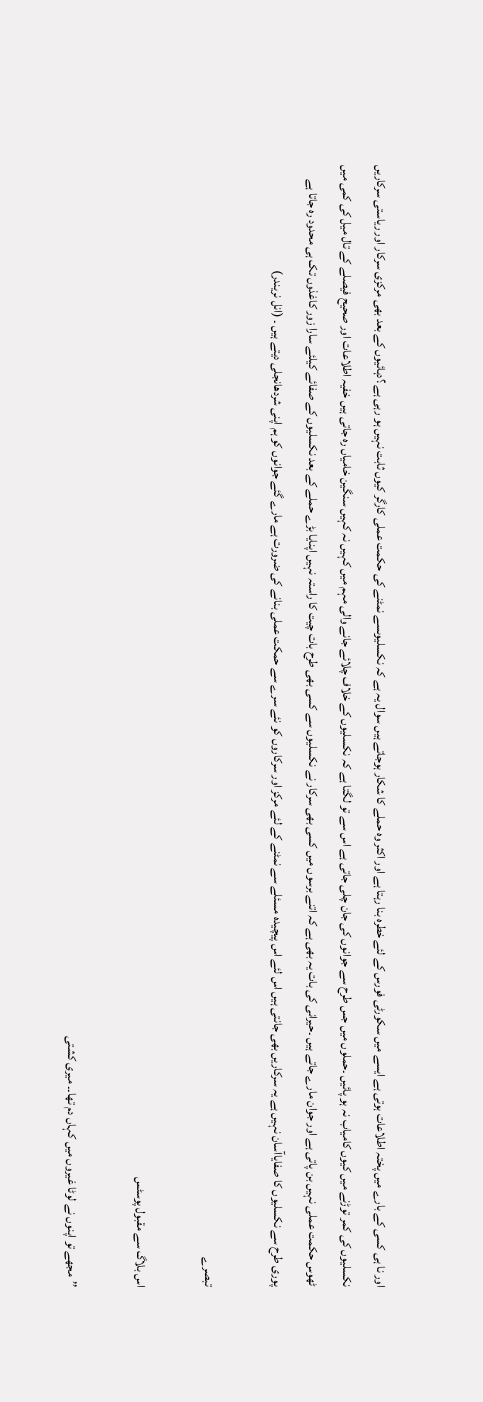اور نا ہی کسی کے بارے میں پختہ اطلاعات ہوتی ہے ایسے میں سکورٹی فورس کے لئے خطرہ بنا رہتا ہے اور اکثر وہ حملے کا شکار ہوجاتے ہیں سوال یہ ہے کہ نکسلیوںسے نمٹنے کی حکمت عملی کارگر کیوں ثابت نہیں ہو رہی ہے ؟دہائیوں کے بعد بھی مرکزی سرکار اور ریاستی سرکاریں نکسلیوں کی کمر توڑنے میں کیوں کامیاب نہ ہو پائیں ۔حملوں میں جس طرح سے جوانوں کی جان چلی جاتی ہے اس سے تو لگتا ہے کہ نکسلیوں کے خلاف چلائے جانے والی مہم میں کہیں نہ کہیں سنگین خامیاں رہ جاتی ہیں خفیہ اطلاعات اور صحیح فیصلے کے تال میل کی کمی میں ٹھوس حکمت عملی نہیں بن پاتی ہے اور جوان مارے جاتے ہیں ۔حیرانی کی بات یہ بھی ہے کہ اتنے برسوں میں کسی بھی سرکار نے نکسلیوں سے کسی بھی طرح بات چیت کا راستہ نہیں اپنایا بڑے حملے کے بعد نکسلیوں کے صفائے کیلئے سارا زور کاغذوں تک ہی محدود رہ جاتا ہے پوری طرح سے نکسلیوں کا صفایاآسان نہیں ہے یہ سرکاریں بھی جانتی ہیں اس لئے اس پیچیدہ مسئلے سے نمٹنے کے لئے مرکز اور سرکاروں کو نئے سرے سے حمکت عملی بنانے کی ضرورت ہے مارے گئے جوانوں کو ہم اپنی شردھانجلی دیتے ہیں ۔ (انل نریندر)

تبصرے

اس بلاگ سے مقبول پوسٹس

’’مجھے تو اپنوں نے لوٹا غیروں میں کہاں دم تھا۔۔ میری کشتی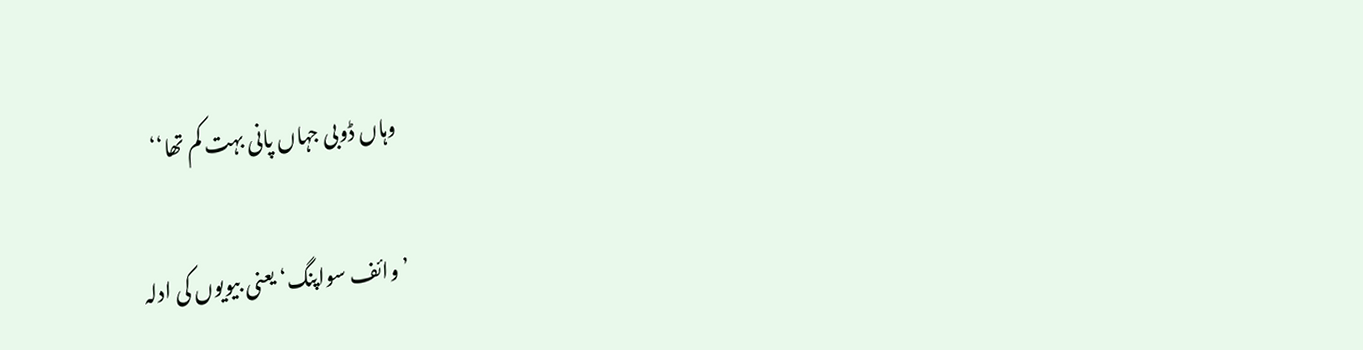وہاں ڈوبی جہاں پانی بہت کم تھا‘‘

’وائف سواپنگ‘ یعنی بیویوں کی ادلہ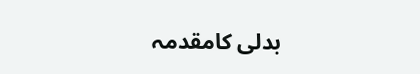بدلی کامقدمہ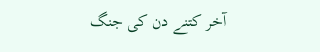آخر کتنے دن کی جنگ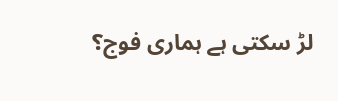لڑ سکتی ہے ہماری فوج؟